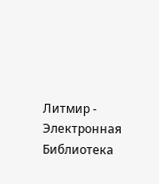Литмир - Электронная Библиотека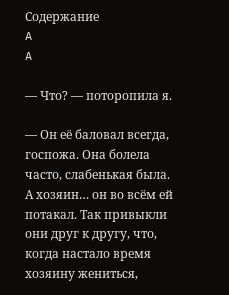Содержание
A
A

— Что? — поторопила я.

— Он её баловал всегда, госпожа. Она болела часто, слабенькая была. А хозяин… он во всём ей потакал. Так привыкли они друг к другу, что, когда настало время хозяину жениться,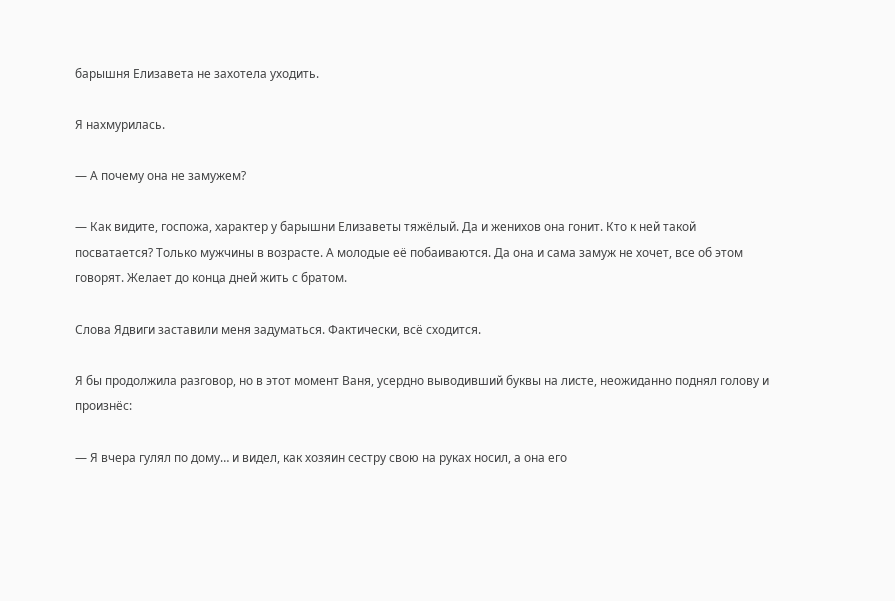барышня Елизавета не захотела уходить.

Я нахмурилась.

— А почему она не замужем?

— Как видите, госпожа, характер у барышни Елизаветы тяжёлый. Да и женихов она гонит. Кто к ней такой посватается? Только мужчины в возрасте. А молодые её побаиваются. Да она и сама замуж не хочет, все об этом говорят. Желает до конца дней жить с братом.

Слова Ядвиги заставили меня задуматься. Фактически, всё сходится.

Я бы продолжила разговор, но в этот момент Ваня, усердно выводивший буквы на листе, неожиданно поднял голову и произнёс:

— Я вчера гулял по дому… и видел, как хозяин сестру свою на руках носил, а она его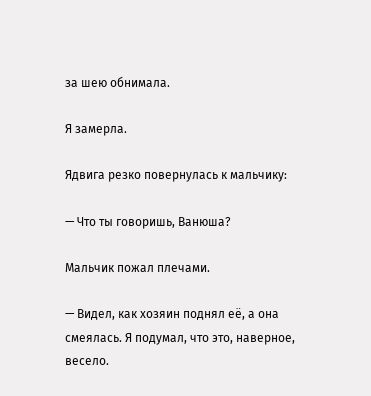за шею обнимала.

Я замерла.

Ядвига резко повернулась к мальчику:

— Что ты говоришь, Ванюша?

Мальчик пожал плечами.

— Видел, как хозяин поднял её, а она смеялась. Я подумал, что это, наверное, весело.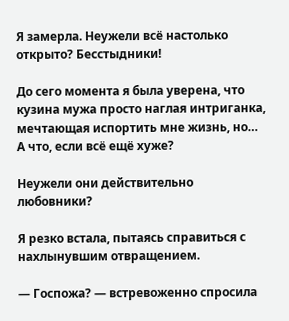Я замерла. Неужели всё настолько открыто? Бесстыдники!

До сего момента я была уверена, что кузина мужа просто наглая интриганка, мечтающая испортить мне жизнь, но… А что, если всё ещё хуже?

Неужели они действительно любовники?

Я резко встала, пытаясь справиться с нахлынувшим отвращением.

— Госпожа? — встревоженно спросила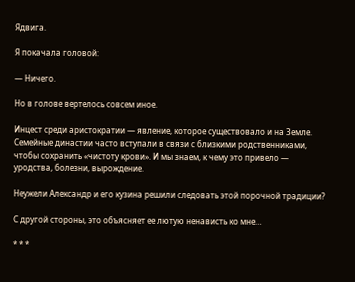Ядвига.

Я покачала головой:

— Ничего.

Но в голове вертелось совсем иное.

Инцест среди аристократии — явление, которое существовало и на Земле. Семейные династии часто вступали в связи с близкими родственниками, чтобы сохранить «чистоту крови». И мы знаем, к чему это привело — уродства, болезни, вырождение.

Неужели Александр и его кузина решили следовать этой порочной традиции?

С другой стороны, это объясняет ее лютую ненависть ко мне…

* * *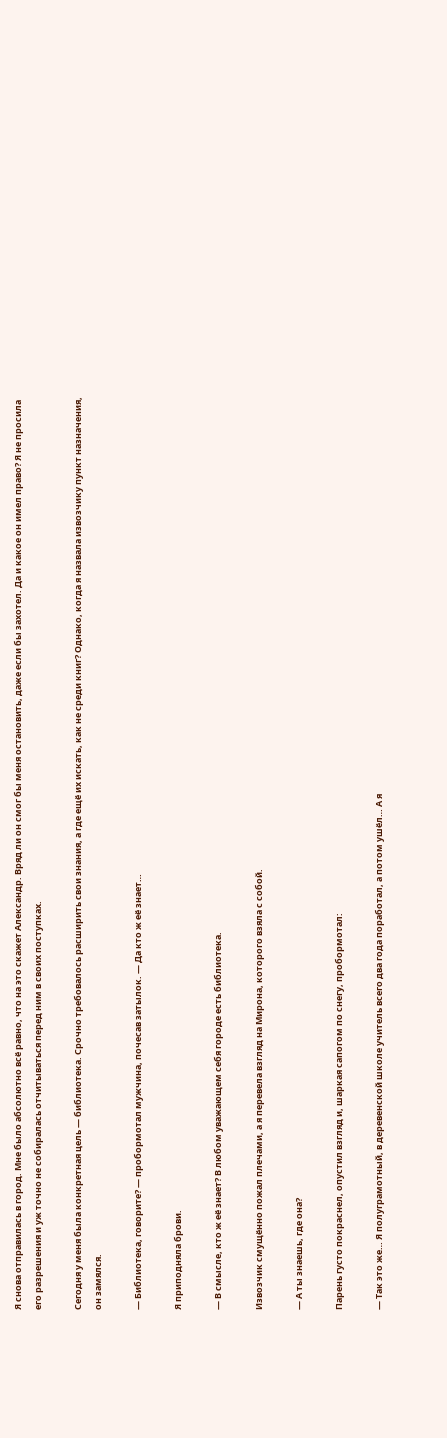Я снова отправилась в город. Мне было абсолютно всё равно, что на это скажет Александр. Вряд ли он смог бы меня остановить, даже если бы захотел. Да и какое он имел право? Я не просила его разрешения и уж точно не собиралась отчитываться перед ним в своих поступках.

Сегодня у меня была конкретная цель — библиотека. Срочно требовалось расширить свои знания, а где ещё их искать, как не среди книг? Однако, когда я назвала извозчику пункт назначения, он замялся.

— Библиотека, говорите? — пробормотал мужчина, почесав затылок. — Да кто ж её знает…

Я приподняла брови.

— В смысле, кто ж её знает? В любом уважающем себя городе есть библиотека.

Извозчик смущённо пожал плечами, а я перевела взгляд на Мирона, которого взяла с собой.

— А ты знаешь, где она?

Парень густо покраснел, опустил взгляд и, шаркая сапогом по снегу, пробормотал:

— Так это же… Я полуграмотный, в деревенской школе учитель всего два года поработал, а потом ушёл… А я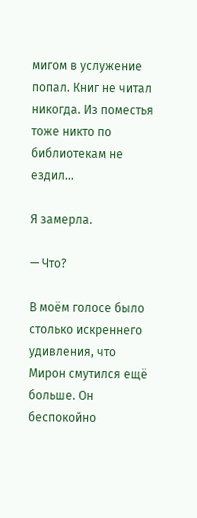мигом в услужение попал. Книг не читал никогда. Из поместья тоже никто по библиотекам не ездил…

Я замерла.

— Что?

В моём голосе было столько искреннего удивления, что Мирон смутился ещё больше. Он беспокойно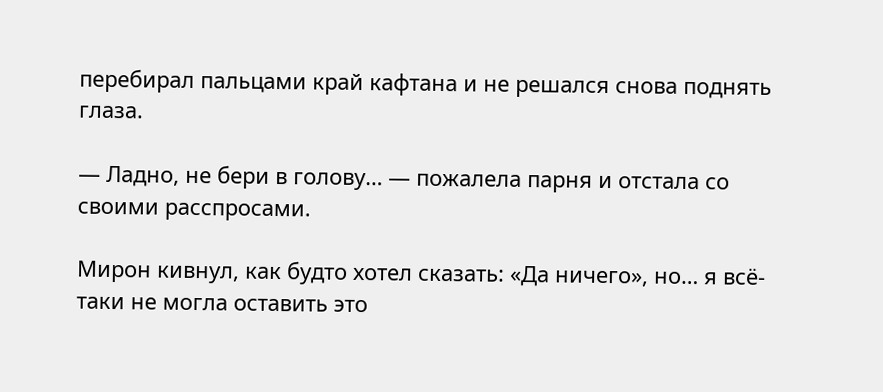перебирал пальцами край кафтана и не решался снова поднять глаза.

— Ладно, не бери в голову… — пожалела парня и отстала со своими расспросами.

Мирон кивнул, как будто хотел сказать: «Да ничего», но… я всё-таки не могла оставить это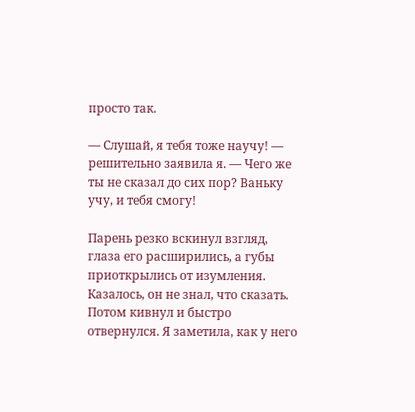просто так.

— Слушай, я тебя тоже научу! — решительно заявила я. — Чего же ты не сказал до сих пор? Ваньку учу, и тебя смогу!

Парень резко вскинул взгляд, глаза его расширились, а губы приоткрылись от изумления. Казалось, он не знал, что сказать. Потом кивнул и быстро отвернулся. Я заметила, как у него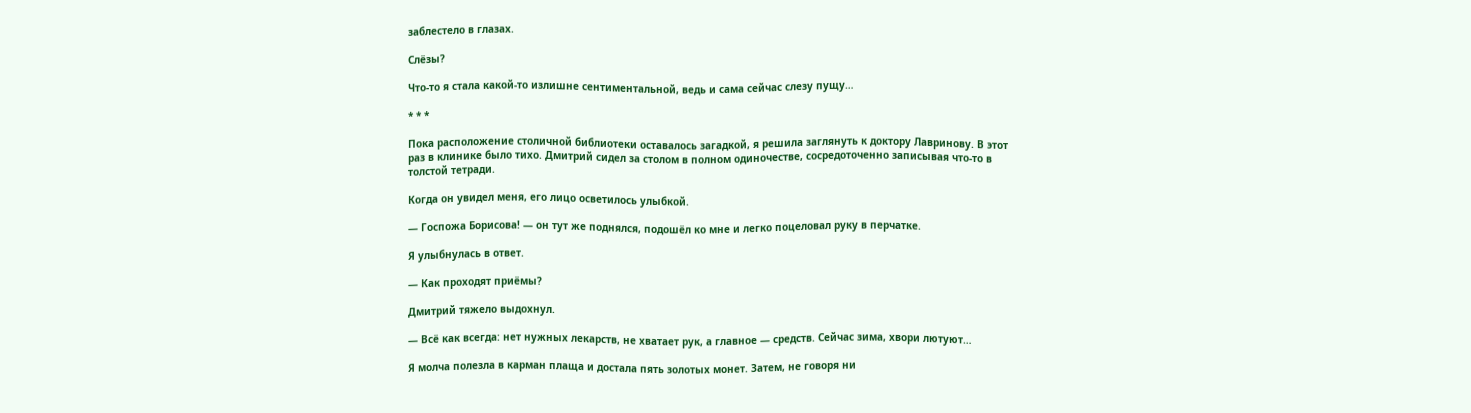заблестело в глазах.

Слёзы?

Что-то я стала какой-то излишне сентиментальной, ведь и сама сейчас слезу пущу…

* * *

Пока расположение столичной библиотеки оставалось загадкой, я решила заглянуть к доктору Лавринову. В этот раз в клинике было тихо. Дмитрий сидел за столом в полном одиночестве, сосредоточенно записывая что-то в толстой тетради.

Когда он увидел меня, его лицо осветилось улыбкой.

— Госпожа Борисова! — он тут же поднялся, подошёл ко мне и легко поцеловал руку в перчатке.

Я улыбнулась в ответ.

— Как проходят приёмы?

Дмитрий тяжело выдохнул.

— Всё как всегда: нет нужных лекарств, не хватает рук, а главное — средств. Сейчас зима, хвори лютуют…

Я молча полезла в карман плаща и достала пять золотых монет. Затем, не говоря ни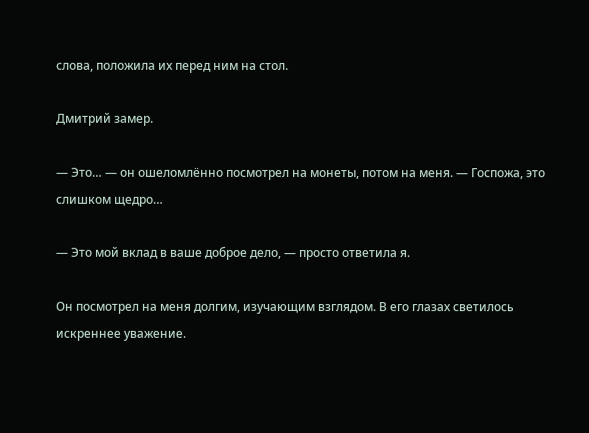слова, положила их перед ним на стол.

Дмитрий замер.

— Это… — он ошеломлённо посмотрел на монеты, потом на меня. — Госпожа, это слишком щедро…

— Это мой вклад в ваше доброе дело, — просто ответила я.

Он посмотрел на меня долгим, изучающим взглядом. В его глазах светилось искреннее уважение.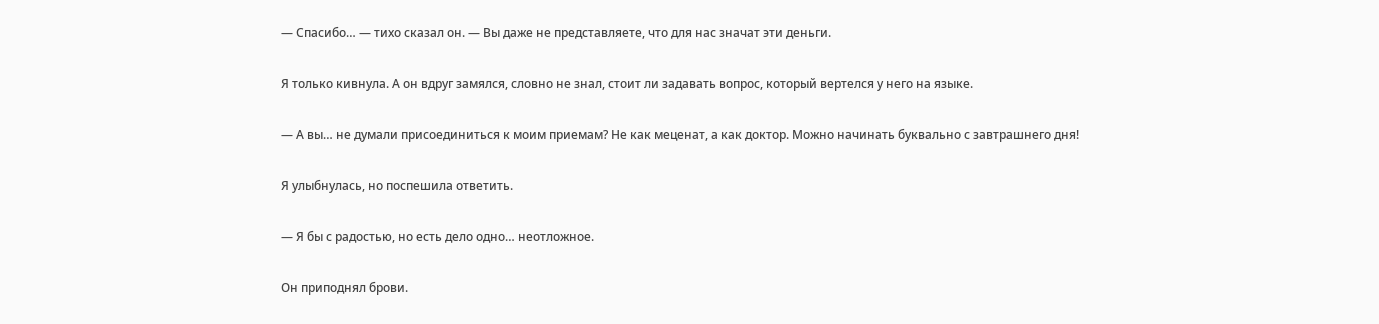— Спасибо… — тихо сказал он. — Вы даже не представляете, что для нас значат эти деньги.

Я только кивнула. А он вдруг замялся, словно не знал, стоит ли задавать вопрос, который вертелся у него на языке.

— А вы… не думали присоединиться к моим приемам? Не как меценат, а как доктор. Можно начинать буквально с завтрашнего дня!

Я улыбнулась, но поспешила ответить.

— Я бы с радостью, но есть дело одно… неотложное.

Он приподнял брови.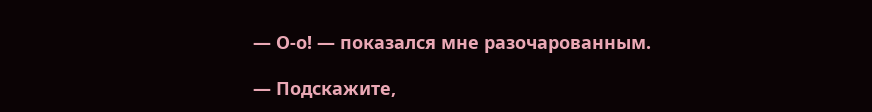— О-о! — показался мне разочарованным.

— Подскажите,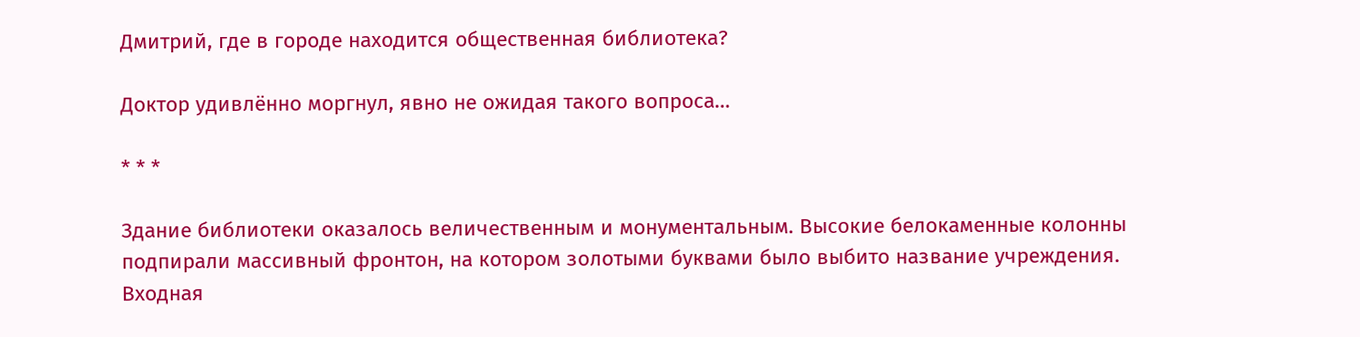Дмитрий, где в городе находится общественная библиотека?

Доктор удивлённо моргнул, явно не ожидая такого вопроса…

* * *

Здание библиотеки оказалось величественным и монументальным. Высокие белокаменные колонны подпирали массивный фронтон, на котором золотыми буквами было выбито название учреждения. Входная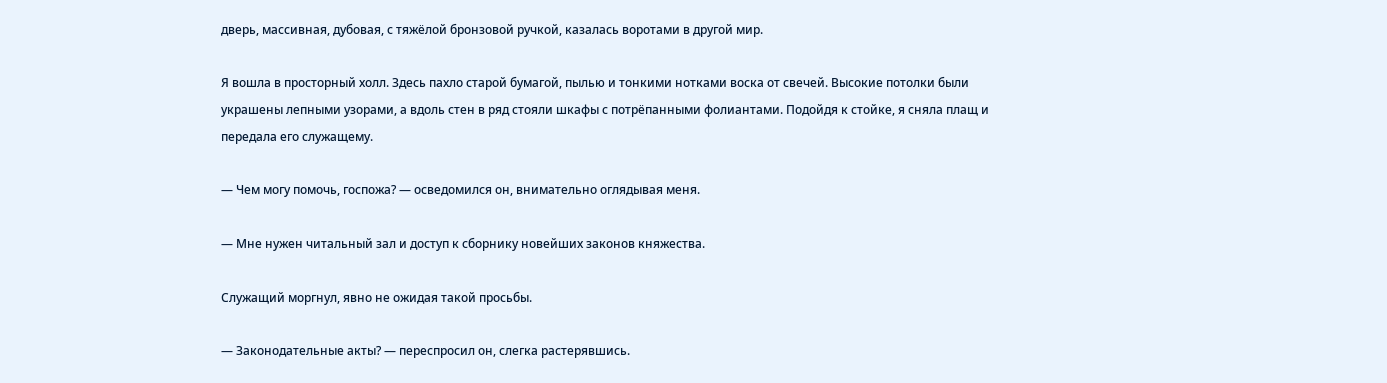дверь, массивная, дубовая, с тяжёлой бронзовой ручкой, казалась воротами в другой мир.

Я вошла в просторный холл. Здесь пахло старой бумагой, пылью и тонкими нотками воска от свечей. Высокие потолки были украшены лепными узорами, а вдоль стен в ряд стояли шкафы с потрёпанными фолиантами. Подойдя к стойке, я сняла плащ и передала его служащему.

— Чем могу помочь, госпожа? — осведомился он, внимательно оглядывая меня.

— Мне нужен читальный зал и доступ к сборнику новейших законов княжества.

Служащий моргнул, явно не ожидая такой просьбы.

— Законодательные акты? — переспросил он, слегка растерявшись.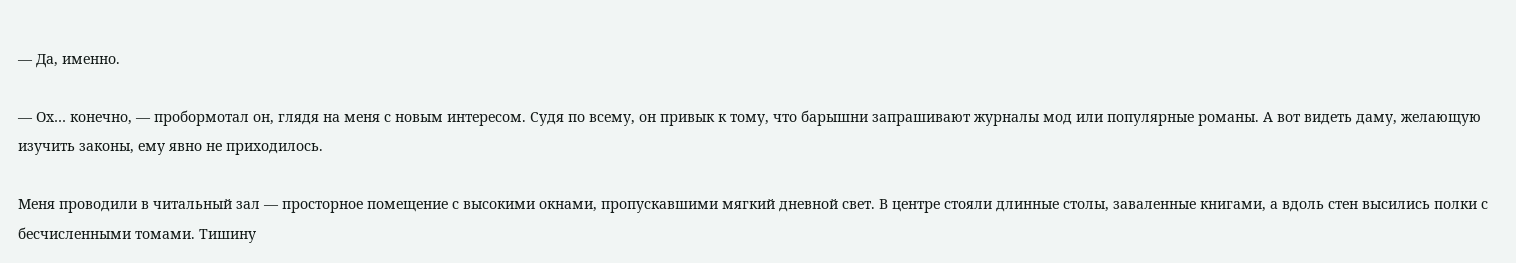— Да, именно.

— Ох… конечно, — пробормотал он, глядя на меня с новым интересом. Судя по всему, он привык к тому, что барышни запрашивают журналы мод или популярные романы. А вот видеть даму, желающую изучить законы, ему явно не приходилось.

Меня проводили в читальный зал — просторное помещение с высокими окнами, пропускавшими мягкий дневной свет. В центре стояли длинные столы, заваленные книгами, а вдоль стен высились полки с бесчисленными томами. Тишину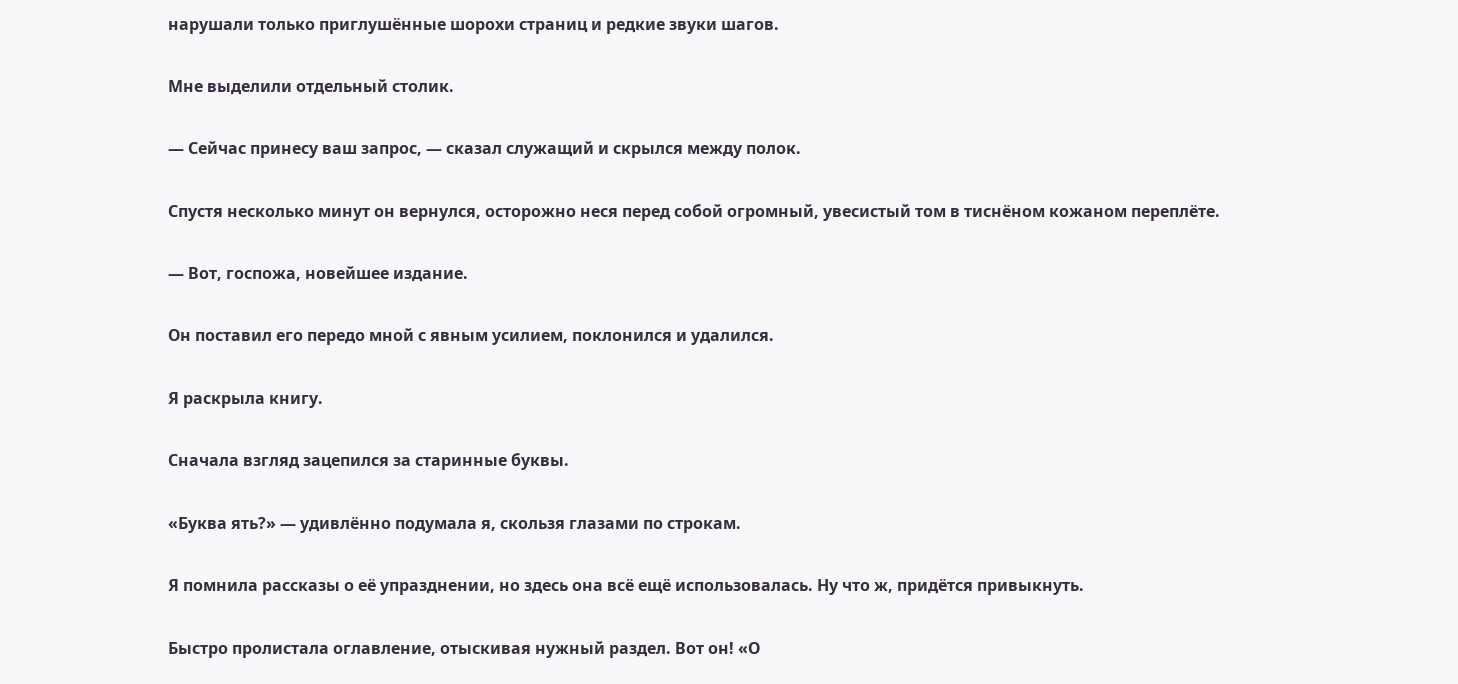нарушали только приглушённые шорохи страниц и редкие звуки шагов.

Мне выделили отдельный столик.

— Сейчас принесу ваш запрос, — сказал служащий и скрылся между полок.

Спустя несколько минут он вернулся, осторожно неся перед собой огромный, увесистый том в тиснёном кожаном переплёте.

— Вот, госпожа, новейшее издание.

Он поставил его передо мной с явным усилием, поклонился и удалился.

Я раскрыла книгу.

Сначала взгляд зацепился за старинные буквы.

«Буква ять?» — удивлённо подумала я, скользя глазами по строкам.

Я помнила рассказы о её упразднении, но здесь она всё ещё использовалась. Ну что ж, придётся привыкнуть.

Быстро пролистала оглавление, отыскивая нужный раздел. Вот он! «О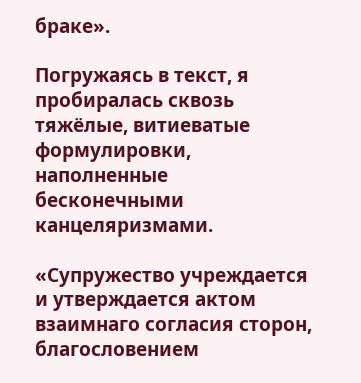браке».

Погружаясь в текст, я пробиралась сквозь тяжёлые, витиеватые формулировки, наполненные бесконечными канцеляризмами.

«Супружество учреждается и утверждается актом взаимнаго согласия сторон, благословением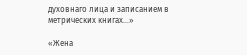духовнаго лица и записанием в метрических книгах…»

«Жена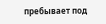пребывает под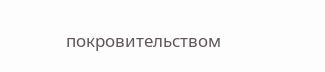покровительством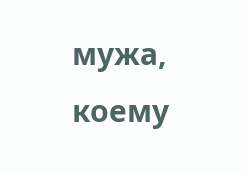мужа, коему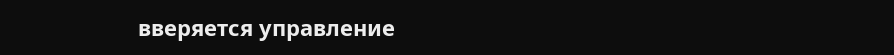вверяется управление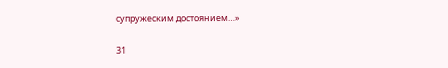супружеским достоянием…»

31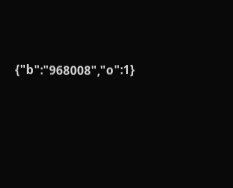{"b":"968008","o":1}